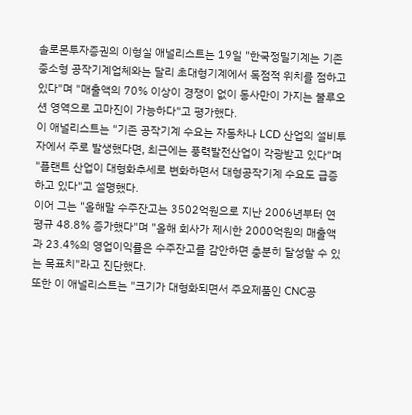솔로몬투자증권의 이형실 애널리스트는 19일 "한국정밀기계는 기존 중소형 공작기계업체와는 달리 초대형기계에서 독점적 위치를 점하고 있다"며 "매출액의 70% 이상이 경쟁이 없이 동사만이 가지는 불루오션 영역으로 고마진이 가능하다"고 평가했다.
이 애널리스트는 "기존 공작기계 수요는 자동차나 LCD 산업의 설비투자에서 주로 발생했다면, 최근에는 풍력발전산업이 각광받고 있다"며 "플랜트 산업이 대형화추세로 변화하면서 대형공작기계 수요도 급증하고 있다"고 설명했다.
이어 그는 "올해말 수주잔고는 3502억원으로 지난 2006년부터 연평규 48.8% 증가했다"며 "올해 회사가 제시한 2000억원의 매출액과 23.4%의 영업이익률은 수주잔고를 감안하면 충분히 달성할 수 있는 목표치"라고 진단했다.
또한 이 애널리스트는 "크기가 대형화되면서 주요제품인 CNC공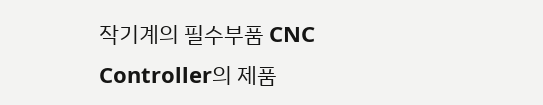작기계의 필수부품 CNC Controller의 제품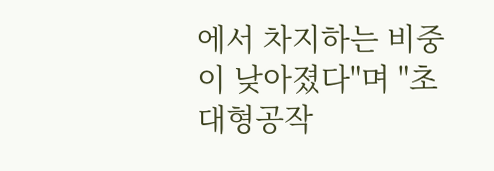에서 차지하는 비중이 낮아졌다"며 "초대형공작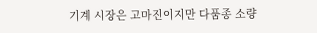기계 시장은 고마진이지만 다품종 소량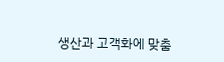생산과 고객화에 맞춤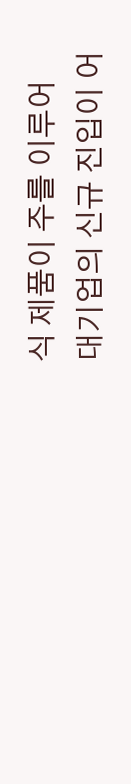식 제품이 주를 이루어 대기업의 신규 진입이 어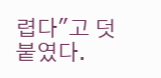렵다"고 덧붙였다.